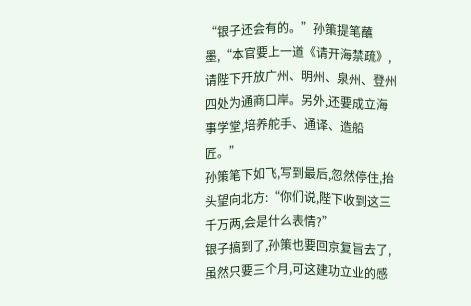“银子还会有的。”孙策提笔蘸墨,“本官要上一道《请开海禁疏》,请陛下开放广州、明州、泉州、登州四处为通商口岸。另外,还要成立海事学堂,培养舵手、通译、造船匠。”
孙策笔下如飞,写到最后,忽然停住,抬头望向北方:“你们说,陛下收到这三千万两,会是什么表情?”
银子搞到了,孙策也要回京复旨去了,虽然只要三个月,可这建功立业的感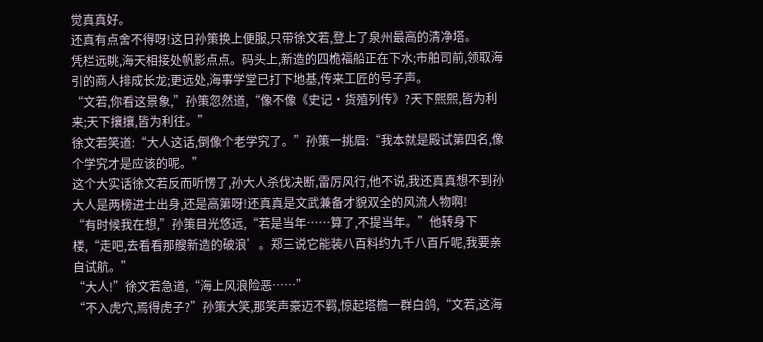觉真真好。
还真有点舍不得呀!这日孙策换上便服,只带徐文若,登上了泉州最高的清净塔。
凭栏远眺,海天相接处帆影点点。码头上,新造的四桅福船正在下水;市舶司前,领取海引的商人排成长龙;更远处,海事学堂已打下地基,传来工匠的号子声。
“文若,你看这景象,”孙策忽然道,“像不像《史记·货殖列传》?天下熙熙,皆为利来;天下攘攘,皆为利往。”
徐文若笑道:“大人这话,倒像个老学究了。”孙策一挑眉:“我本就是殿试第四名,像个学究才是应该的呢。”
这个大实话徐文若反而听愣了,孙大人杀伐决断,雷厉风行,他不说,我还真真想不到孙大人是两榜进士出身,还是高第呀!还真真是文武兼备才貌双全的风流人物啊!
“有时候我在想,”孙策目光悠远,“若是当年……算了,不提当年。”他转身下楼,“走吧,去看看那艘新造的破浪’。郑三说它能装八百料约九千八百斤呢,我要亲自试航。”
“大人!”徐文若急道,“海上风浪险恶……”
“不入虎穴,焉得虎子?”孙策大笑,那笑声豪迈不羁,惊起塔檐一群白鸽,“文若,这海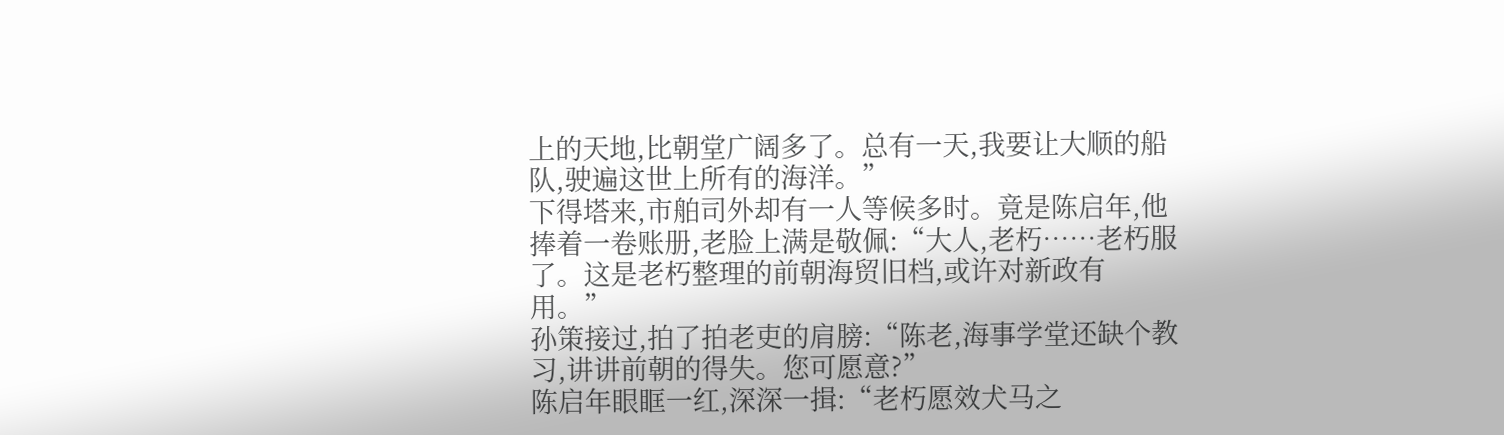上的天地,比朝堂广阔多了。总有一天,我要让大顺的船队,驶遍这世上所有的海洋。”
下得塔来,市舶司外却有一人等候多时。竟是陈启年,他捧着一卷账册,老脸上满是敬佩:“大人,老朽……老朽服了。这是老朽整理的前朝海贸旧档,或许对新政有用。”
孙策接过,拍了拍老吏的肩膀:“陈老,海事学堂还缺个教习,讲讲前朝的得失。您可愿意?”
陈启年眼眶一红,深深一揖:“老朽愿效犬马之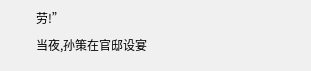劳!”
当夜,孙策在官邸设宴